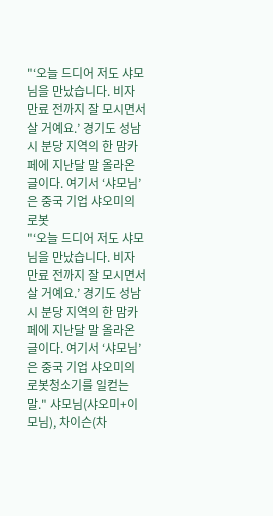"‘오늘 드디어 저도 샤모님을 만났습니다. 비자 만료 전까지 잘 모시면서 살 거예요.’ 경기도 성남시 분당 지역의 한 맘카페에 지난달 말 올라온 글이다. 여기서 ‘샤모님’은 중국 기업 샤오미의 로봇
"‘오늘 드디어 저도 샤모님을 만났습니다. 비자 만료 전까지 잘 모시면서 살 거예요.’ 경기도 성남시 분당 지역의 한 맘카페에 지난달 말 올라온 글이다. 여기서 ‘샤모님’은 중국 기업 샤오미의 로봇청소기를 일컫는 말." 샤모님(샤오미+이모님), 차이슨(차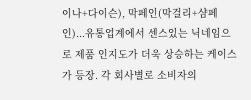이나+다이슨), 막페인(막걸리+샴페인)...유통업계에서 센스있는 닉네임으로 제품 인지도가 더욱 상승하는 케이스가 등장. 각 회사별로 소비자의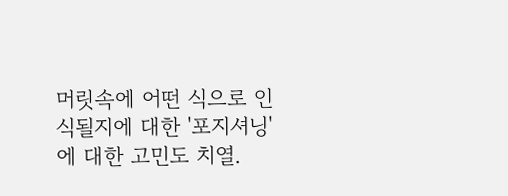머릿속에 어떤 식으로 인식될지에 대한 '포지셔닝'에 대한 고민도 치열.